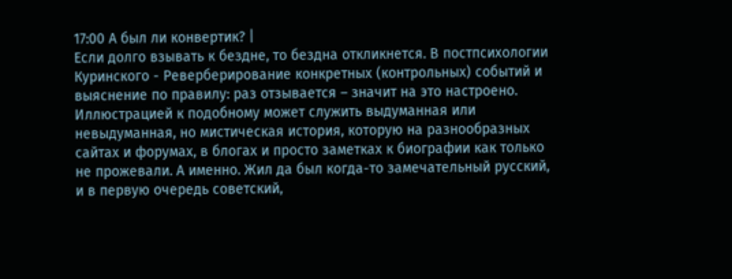17:00 А был ли конвертик? |
Если долго взывать к бездне, то бездна откликнется. В постпсихологии Куринского - Реверберирование конкретных (контрольных) событий и выяснение по правилу: раз отзывается – значит на это настроено. Иллюстрацией к подобному может служить выдуманная или невыдуманная, но мистическая история, которую на разнообразных сайтах и форумах, в блогах и просто заметках к биографии как только не прожевали. А именно. Жил да был когда-то замечательный русский, и в первую очередь советский,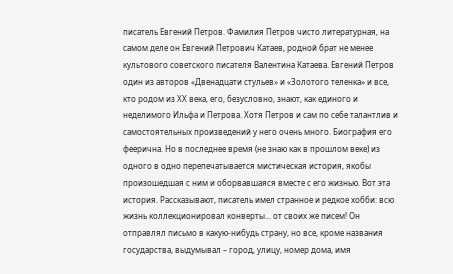писатель Евгений Петров. Фамилия Петров чисто литературная, на самом деле он Евгений Петрович Катаев, родной брат не менее культового советского писателя Валентина Катаева. Евгений Петров один из авторов «Двенадцати стульев» и «Золотого теленка» и все, кто родом из ХХ века, его, безусловно, знают, как единого и неделимого Ильфа и Петрова. Хотя Петров и сам по себе талантлив и самостоятельных произведений у него очень много. Биография его феерична. Но в последнее время (не знаю как в прошлом веке) из одного в одно перепечатывается мистическая история, якобы произошедшая с ним и оборвавшаяся вместе с его жизнью. Вот эта история. Рассказывают, писатель имел странное и редкое хобби: всю жизнь коллекционировал конверты... от своих же писем! Он отправлял письмо в какую-нибудь страну, но все, кроме названия государства, выдумывал – город, улицу, номер дома, имя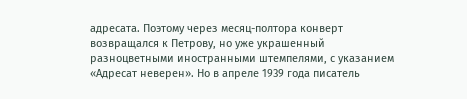адресата. Поэтому через месяц-полтора конверт возвращался к Петрову, но уже украшенный разноцветными иностранными штемпелями, с указанием «Адресат неверен». Но в апреле 1939 года писатель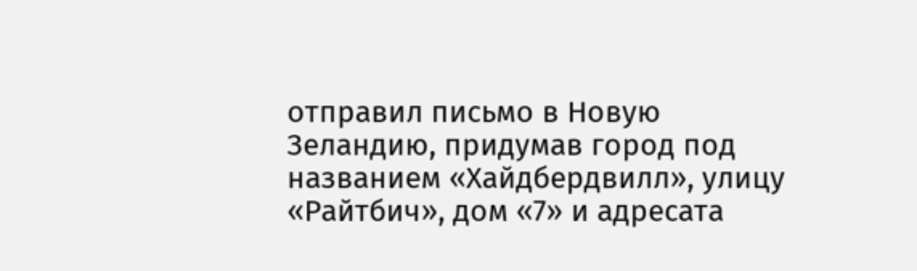отправил письмо в Новую Зеландию, придумав город под названием «Хайдбердвилл», улицу «Райтбич», дом «7» и адресата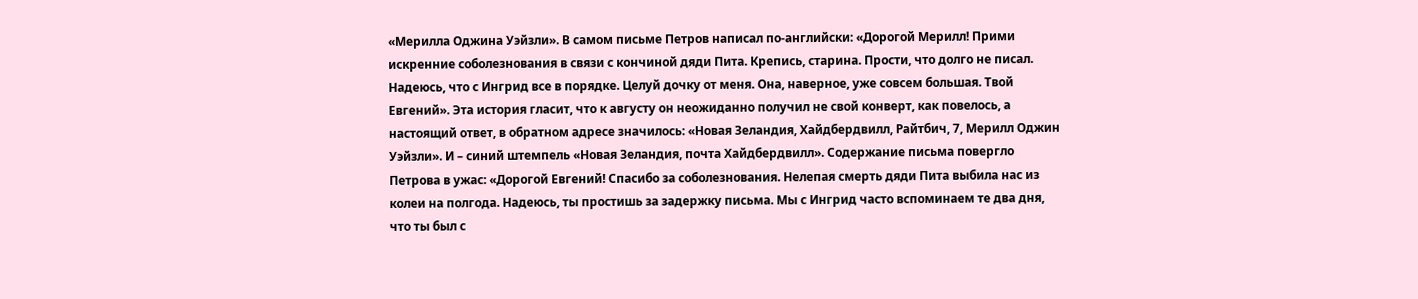«Мерилла Оджина Уэйзли». В самом письме Петров написал по-английски: «Дорогой Мерилл! Прими искренние соболезнования в связи с кончиной дяди Пита. Крепись, старина. Прости, что долго не писал. Надеюсь, что с Ингрид все в порядке. Целуй дочку от меня. Она, наверное, уже совсем большая. Твой Евгений». Эта история гласит, что к августу он неожиданно получил не свой конверт, как повелось, а настоящий ответ, в обратном адресе значилось: «Новая Зеландия, Хайдбердвилл, Райтбич, 7, Мерилл Оджин Уэйзли». И – синий штемпель «Новая Зеландия, почта Хайдбердвилл». Содержание письма повергло Петрова в ужас: «Дорогой Евгений! Спасибо за соболезнования. Нелепая смерть дяди Пита выбила нас из колеи на полгода. Надеюсь, ты простишь за задержку письма. Мы с Ингрид часто вспоминаем те два дня, что ты был с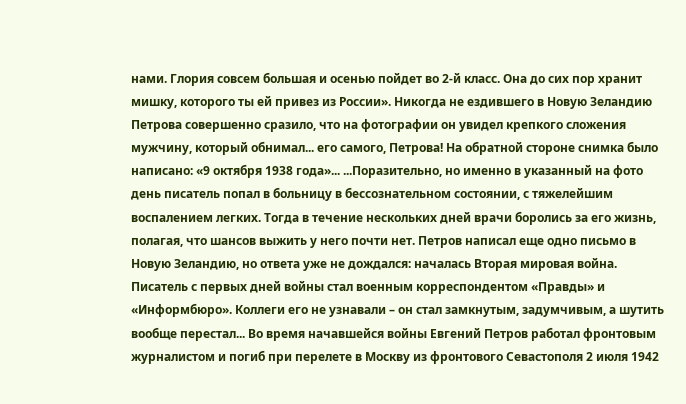нами. Глория совсем большая и осенью пойдет во 2-й класс. Она до сих пор хранит мишку, которого ты ей привез из России». Никогда не ездившего в Новую Зеландию Петрова совершенно сразило, что на фотографии он увидел крепкого сложения мужчину, который обнимал... его самого, Петрова! На обратной стороне снимка было написано: «9 октября 1938 года»... ...Поразительно, но именно в указанный на фото день писатель попал в больницу в бессознательном состоянии, с тяжелейшим воспалением легких. Тогда в течение нескольких дней врачи боролись за его жизнь, полагая, что шансов выжить у него почти нет. Петров написал еще одно письмо в Новую Зеландию, но ответа уже не дождался: началась Вторая мировая война. Писатель с первых дней войны стал военным корреспондентом «Правды» и «Информбюро». Коллеги его не узнавали – он стал замкнутым, задумчивым, а шутить вообще перестал... Во время начавшейся войны Евгений Петров работал фронтовым журналистом и погиб при перелете в Москву из фронтового Севастополя 2 июля 1942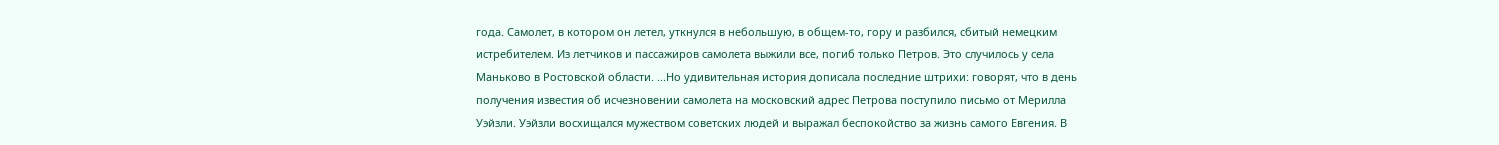года. Самолет, в котором он летел, уткнулся в небольшую, в общем-то, гору и разбился, сбитый немецким истребителем. Из летчиков и пассажиров самолета выжили все, погиб только Петров. Это случилось у села Маньково в Ростовской области. ...Но удивительная история дописала последние штрихи: говорят, что в день получения известия об исчезновении самолета на московский адрес Петрова поступило письмо от Мерилла Уэйзли. Уэйзли восхищался мужеством советских людей и выражал беспокойство за жизнь самого Евгения. В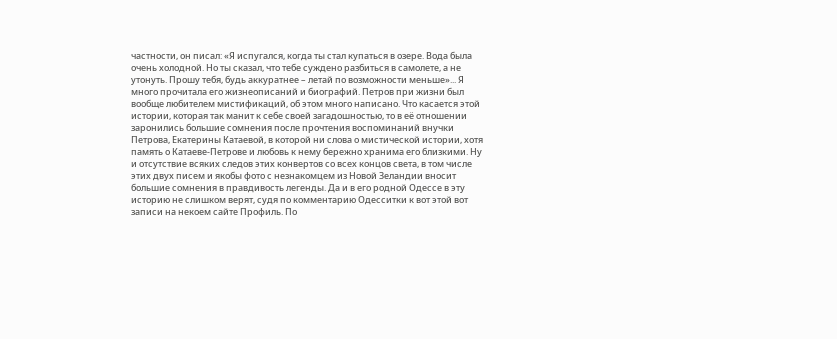частности, он писал: «Я испугался, когда ты стал купаться в озере. Вода была очень холодной. Но ты сказал, что тебе суждено разбиться в самолете, а не утонуть. Прошу тебя, будь аккуратнее – летай по возможности меньше»... Я много прочитала его жизнеописаний и биографий. Петров при жизни был вообще любителем мистификаций, об этом много написано. Что касается этой истории, которая так манит к себе своей загадошностью, то в её отношении заронились большие сомнения после прочтения воспоминаний внучки Петрова, Екатерины Катаевой, в которой ни слова о мистической истории, хотя память о Катаеве-Петрове и любовь к нему бережно хранима его близкими. Ну и отсутствие всяких следов этих конвертов со всех концов света, в том числе этих двух писем и якобы фото с незнакомцем из Новой Зеландии вносит большие сомнения в правдивость легенды. Да и в его родной Одессе в эту историю не слишком верят, судя по комментарию Одесситки к вот этой вот записи на некоем сайте Профиль. По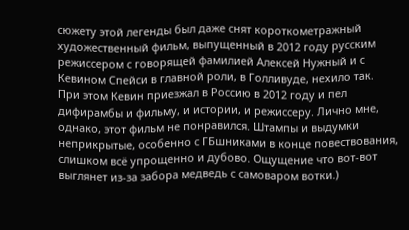сюжету этой легенды был даже снят короткометражный художественный фильм, выпущенный в 2012 году русским режиссером с говорящей фамилией Алексей Нужный и с Кевином Спейси в главной роли, в Голливуде, нехило так. При этом Кевин приезжал в Россию в 2012 году и пел дифирамбы и фильму, и истории, и режиссеру. Лично мне, однако, этот фильм не понравился. Штампы и выдумки неприкрытые, особенно с ГБшниками в конце повествования, слишком всё упрощенно и дубово. Ощущение что вот-вот выглянет из-за забора медведь с самоваром вотки.)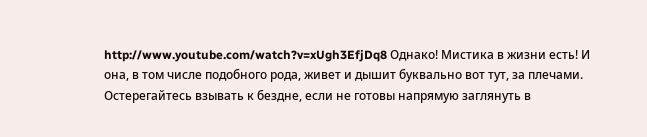http://www.youtube.com/watch?v=xUgh3EfjDq8 Однако! Мистика в жизни есть! И она, в том числе подобного рода, живет и дышит буквально вот тут, за плечами. Остерегайтесь взывать к бездне, если не готовы напрямую заглянуть в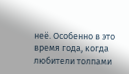неё. Особенно в это время года, когда любители толпами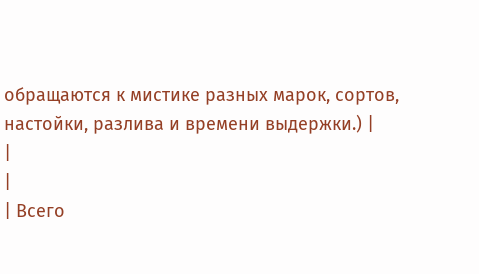обращаются к мистике разных марок, сортов, настойки, разлива и времени выдержки.) |
|
|
| Всего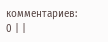комментариев: 0 | |